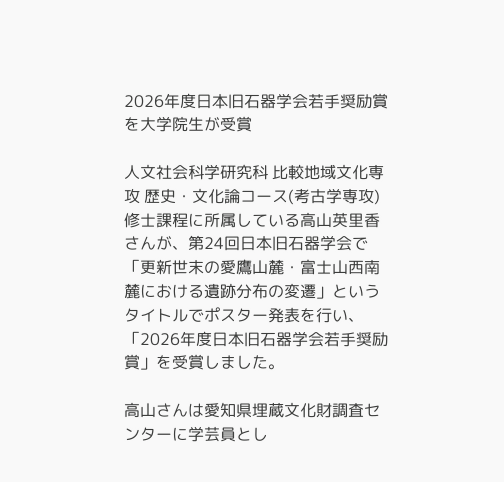2026年度日本旧石器学会若手奨励賞を大学院生が受賞

人文社会科学研究科 比較地域文化専攻 歴史・文化論コース(考古学専攻) 修士課程に所属している高山英里香さんが、第24回日本旧石器学会で「更新世末の愛鷹山麓・富士山西南麓における遺跡分布の変遷」というタイトルでポスター発表を行い、「2026年度日本旧石器学会若手奨励賞」を受賞しました。

高山さんは愛知県埋蔵文化財調査センターに学芸員とし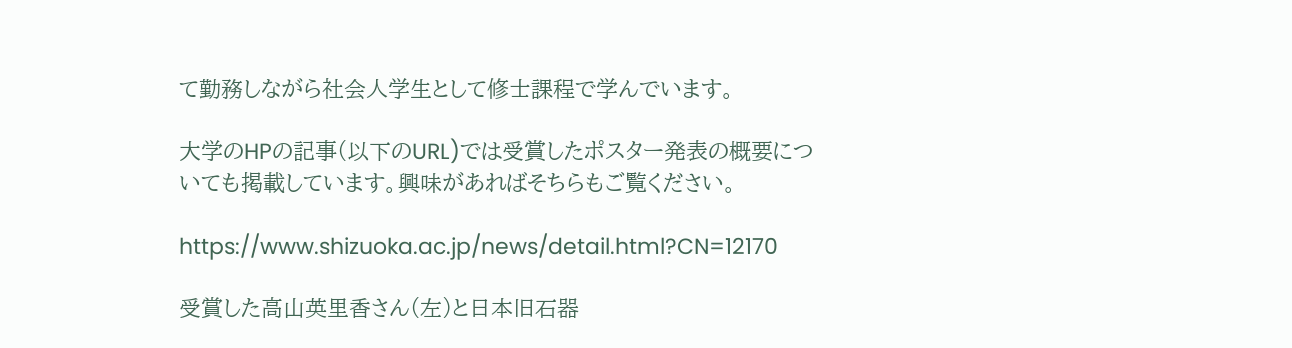て勤務しながら社会人学生として修士課程で学んでいます。

大学のHPの記事(以下のURL)では受賞したポスター発表の概要についても掲載しています。興味があればそちらもご覧ください。

https://www.shizuoka.ac.jp/news/detail.html?CN=12170

受賞した高山英里香さん(左)と日本旧石器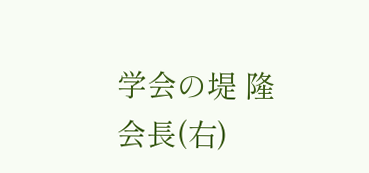学会の堤 隆 会長(右)